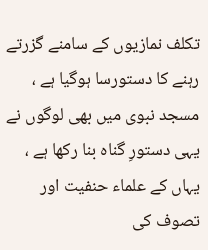تکلف نمازیوں کے سامنے گزرتے رہنے کا دستورسا ہوگیا ہے ، مسجد نبوی میں بھی لوگوں نے یہی دستورِ گناہ بنا رکھا ہے ، یہاں کے علماء حنفیت اور تصوف کی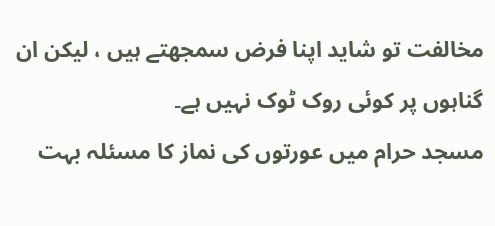مخالفت تو شاید اپنا فرض سمجھتے ہیں ، لیکن ان گناہوں پر کوئی روک ٹوک نہیں ہے۔
مسجد حرام میں عورتوں کی نماز کا مسئلہ بہت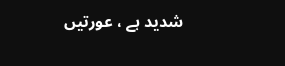شدید ہے ، عورتیں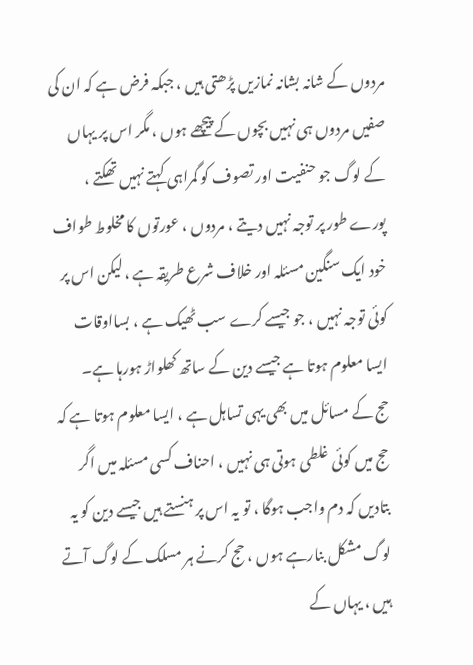مردوں کے شانہ بشانہ نمازیں پڑھتی ہیں ، جبکہ فرض ہے کہ ان کی صفیں مردوں ہی نہیں بچوں کے پیچھے ہوں ، مگر اس پر یہاں کے لوگ جو حنفیت اور تصوف کو گمراہی کہتے نہیں تھکتے ، پورے طور پر توجہ نہیں دیتے ، مردوں ، عورتوں کا مخلوط طواف خود ایک سنگین مسئلہ اور خلاف شرع طریقہ ہے ، لیکن اس پر کوئی توجہ نہیں ، جو جیسے کرے سب ٹھیک ہے ، بسااوقات ایسا معلوم ہوتا ہے جیسے دین کے ساتھ کھلواڑ ہورہا ہے۔
حج کے مسائل میں بھی یہی تساہل ہے ، ایسا معلوم ہوتا ہے کہ حج میں کوئی غلطی ہوتی ہی نہیں ، احناف کسی مسئلہ میں اگر بتادیں کہ دم واجب ہوگا ، تو یہ اس پر ہنستے ہیں جیسے دین کو یہ لوگ مشکل بنارہے ہوں ، حج کرنے ہر مسلک کے لوگ آتے ہیں ، یہاں کے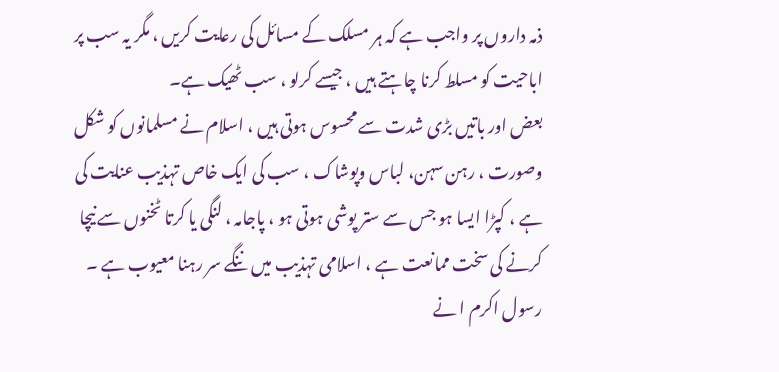ذمہ داروں پر واجب ہے کہ ہر مسلک کے مسائل کی رعایت کریں ، مگر یہ سب پر اباحیت کو مسلط کرنا چاہتے ہیں ، جیسے کرلو ، سب ٹھیک ہے۔
بعض اور باتیں بڑی شدت سے محسوس ہوتی ہیں ، اسلام نے مسلمانوں کو شکل وصورت ، رہن سہن، لباس وپوشاک ، سب کی ایک خاص تہذیب عنایت کی ہے ، کپڑا ایسا ہو جس سے ستر پوشی ہوتی ہو ، پاجامہ ، لنگی یا کرتا ٹخنوں سے نیچا کرنے کی سخت ممانعت ہے ، اسلامی تہذیب میں ننگے سر رہنا معیوب ہے ۔ رسول اکرم ا نے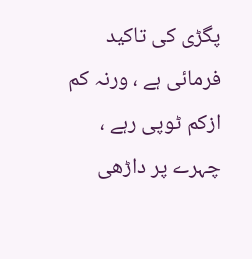پگڑی کی تاکید فرمائی ہے ، ورنہ کم ازکم ٹوپی رہے ، چہرے پر داڑھی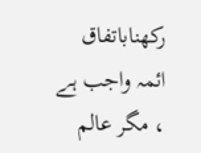رکھناباتفاق ائمہ واجب ہے ، مگر عالم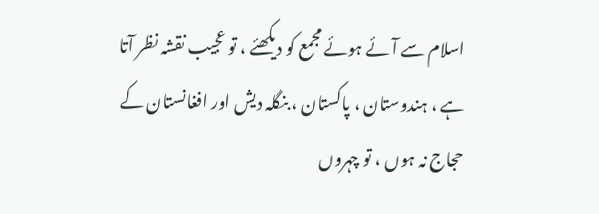اسلام سے آئے ہوئے مجمع کو دیکھئے ، تو عجیب نقشہ نظر آتا ہے ، ہندوستان ، پاکستان ، بنگلہ دیش اور افغانستان کے حجاج نہ ہوں ، تو چہروں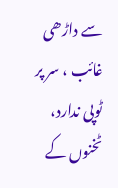سے داڑھی غائب ، سر پر ٹوپی ندارد، ٹخنوں کے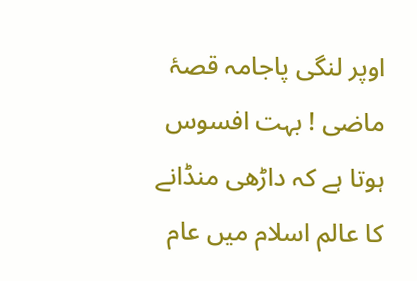اوپر لنگی پاجامہ قصۂ ماضی ! بہت افسوس ہوتا ہے کہ داڑھی منڈانے کا عالم اسلام میں عام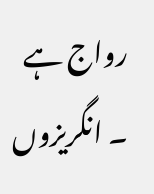رواج ہے ۔ انگریزوں